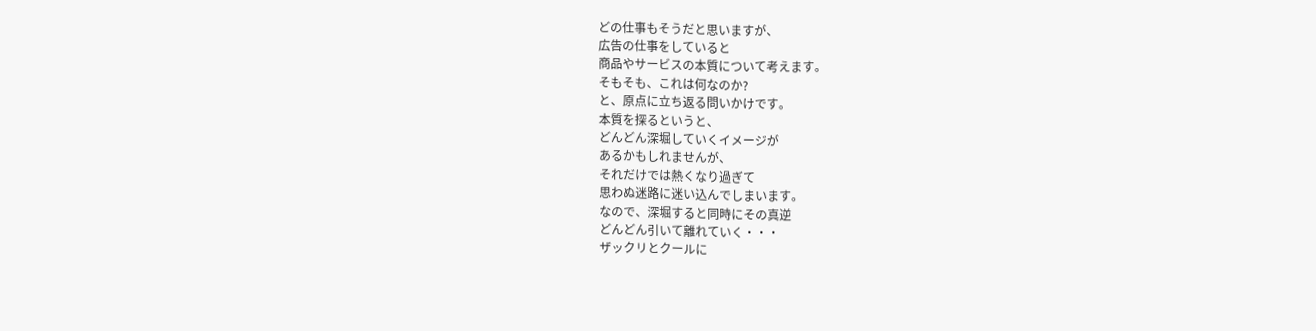どの仕事もそうだと思いますが、
広告の仕事をしていると
商品やサービスの本質について考えます。
そもそも、これは何なのか?
と、原点に立ち返る問いかけです。
本質を探るというと、
どんどん深堀していくイメージが
あるかもしれませんが、
それだけでは熱くなり過ぎて
思わぬ迷路に迷い込んでしまいます。
なので、深堀すると同時にその真逆
どんどん引いて離れていく・・・
ザックリとクールに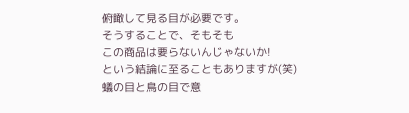俯瞰して見る目が必要です。
そうすることで、そもそも
この商品は要らないんじゃないか!
という結論に至ることもありますが(笑)
蟻の目と鳥の目で意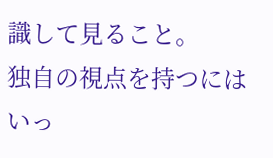識して見ること。
独自の視点を持つには
いっ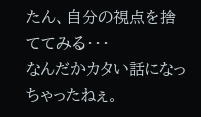たん、自分の視点を捨ててみる・・・
なんだかカタい話になっちゃったねぇ。